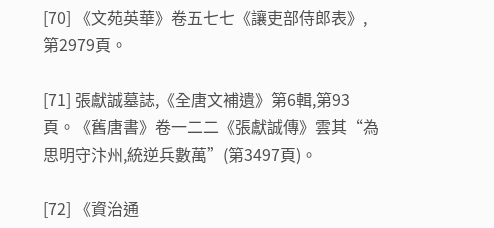[70] 《文苑英華》卷五七七《讓吏部侍郎表》,第2979頁。

[71] 張獻誠墓誌,《全唐文補遺》第6輯,第93頁。《舊唐書》卷一二二《張獻誠傳》雲其“為思明守汴州,統逆兵數萬”(第3497頁)。

[72] 《資治通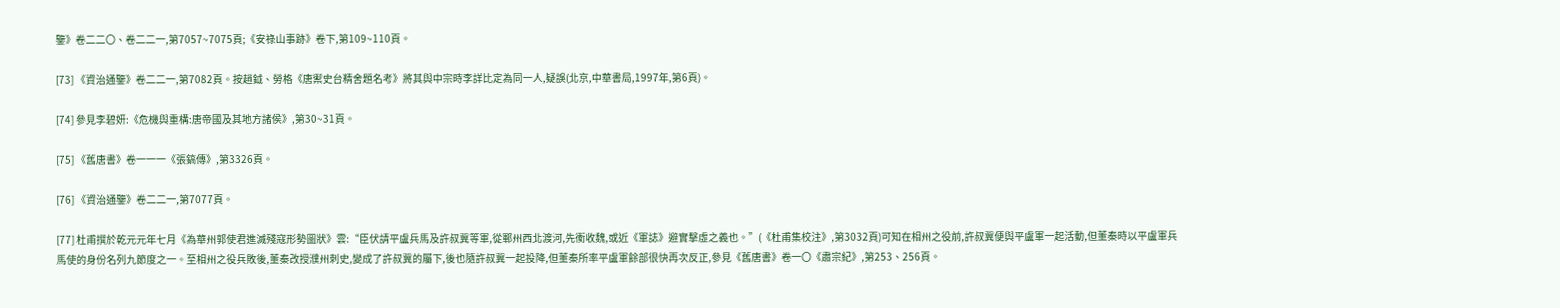鑒》卷二二〇、卷二二一,第7057~7075頁;《安祿山事跡》卷下,第109~110頁。

[73] 《資治通鑒》卷二二一,第7082頁。按趙鉞、勞格《唐禦史台精舍題名考》將其與中宗時李詳比定為同一人,疑誤(北京,中華書局,1997年,第6頁)。

[74] 參見李碧妍:《危機與重構:唐帝國及其地方諸侯》,第30~31頁。

[75] 《舊唐書》卷一一一《張鎬傳》,第3326頁。

[76] 《資治通鑒》卷二二一,第7077頁。

[77] 杜甫撰於乾元元年七月《為華州郭使君進滅殘寇形勢圖狀》雲:“臣伏請平盧兵馬及許叔冀等軍,從鄆州西北渡河,先衝收魏,或近《軍誌》避實擊虛之義也。”(《杜甫集校注》,第3032頁)可知在相州之役前,許叔冀便與平盧軍一起活動,但董秦時以平盧軍兵馬使的身份名列九節度之一。至相州之役兵敗後,董秦改授濮州刺史,變成了許叔冀的屬下,後也隨許叔冀一起投降,但董秦所率平盧軍餘部很快再次反正,參見《舊唐書》卷一〇《肅宗紀》,第253、256頁。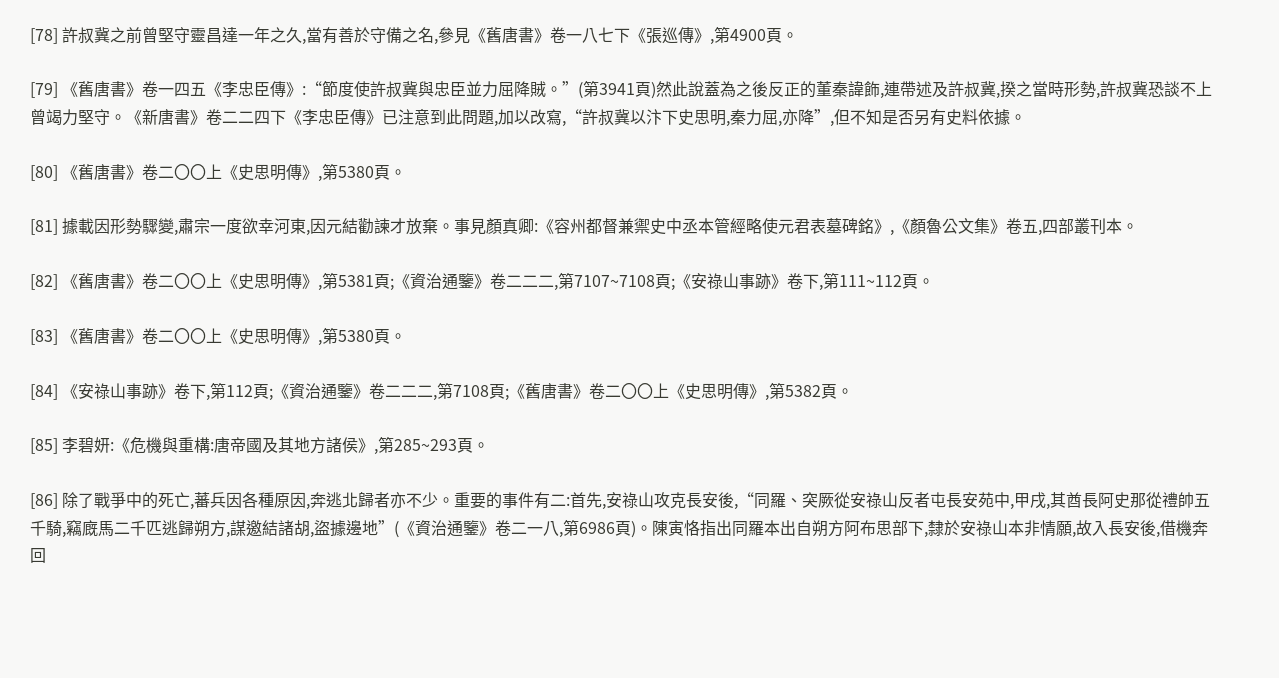[78] 許叔冀之前曾堅守靈昌達一年之久,當有善於守備之名,參見《舊唐書》卷一八七下《張巡傳》,第4900頁。

[79] 《舊唐書》卷一四五《李忠臣傳》:“節度使許叔冀與忠臣並力屈降賊。”(第3941頁)然此說蓋為之後反正的董秦諱飾,連帶述及許叔冀,揆之當時形勢,許叔冀恐談不上曾竭力堅守。《新唐書》卷二二四下《李忠臣傳》已注意到此問題,加以改寫,“許叔冀以汴下史思明,秦力屈,亦降”,但不知是否另有史料依據。

[80] 《舊唐書》卷二〇〇上《史思明傳》,第5380頁。

[81] 據載因形勢驟變,肅宗一度欲幸河東,因元結勸諫才放棄。事見顏真卿:《容州都督兼禦史中丞本管經略使元君表墓碑銘》,《顏魯公文集》卷五,四部叢刊本。

[82] 《舊唐書》卷二〇〇上《史思明傳》,第5381頁;《資治通鑒》卷二二二,第7107~7108頁;《安祿山事跡》卷下,第111~112頁。

[83] 《舊唐書》卷二〇〇上《史思明傳》,第5380頁。

[84] 《安祿山事跡》卷下,第112頁;《資治通鑒》卷二二二,第7108頁;《舊唐書》卷二〇〇上《史思明傳》,第5382頁。

[85] 李碧妍:《危機與重構:唐帝國及其地方諸侯》,第285~293頁。

[86] 除了戰爭中的死亡,蕃兵因各種原因,奔逃北歸者亦不少。重要的事件有二:首先,安祿山攻克長安後,“同羅、突厥從安祿山反者屯長安苑中,甲戌,其酋長阿史那從禮帥五千騎,竊廐馬二千匹逃歸朔方,謀邀結諸胡,盜據邊地”(《資治通鑒》卷二一八,第6986頁)。陳寅恪指出同羅本出自朔方阿布思部下,隸於安祿山本非情願,故入長安後,借機奔回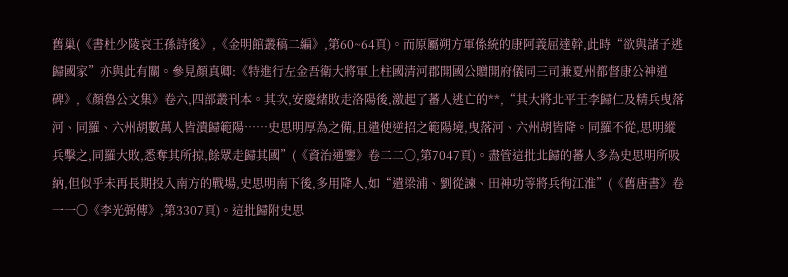舊巢(《書杜少陵哀王孫詩後》,《金明館叢稿二編》,第60~64頁)。而原屬朔方軍係統的康阿義屈達幹,此時“欲與諸子逃歸國家”亦與此有關。參見顏真卿:《特進行左金吾衛大將軍上柱國清河郡開國公贈開府儀同三司兼夏州都督康公神道碑》,《顏魯公文集》卷六,四部叢刊本。其次,安慶緒敗走洛陽後,激起了蕃人逃亡的**,“其大將北平王李歸仁及精兵曳落河、同羅、六州胡數萬人皆潰歸範陽……史思明厚為之備,且遣使逆招之範陽境,曳落河、六州胡皆降。同羅不從,思明縱兵擊之,同羅大敗,悉奪其所掠,餘眾走歸其國”(《資治通鑒》卷二二〇,第7047頁)。盡管這批北歸的蕃人多為史思明所吸納,但似乎未再長期投入南方的戰場,史思明南下後,多用降人,如“遣梁浦、劉從諫、田神功等將兵徇江淮”(《舊唐書》卷一一〇《李光弼傳》,第3307頁)。這批歸附史思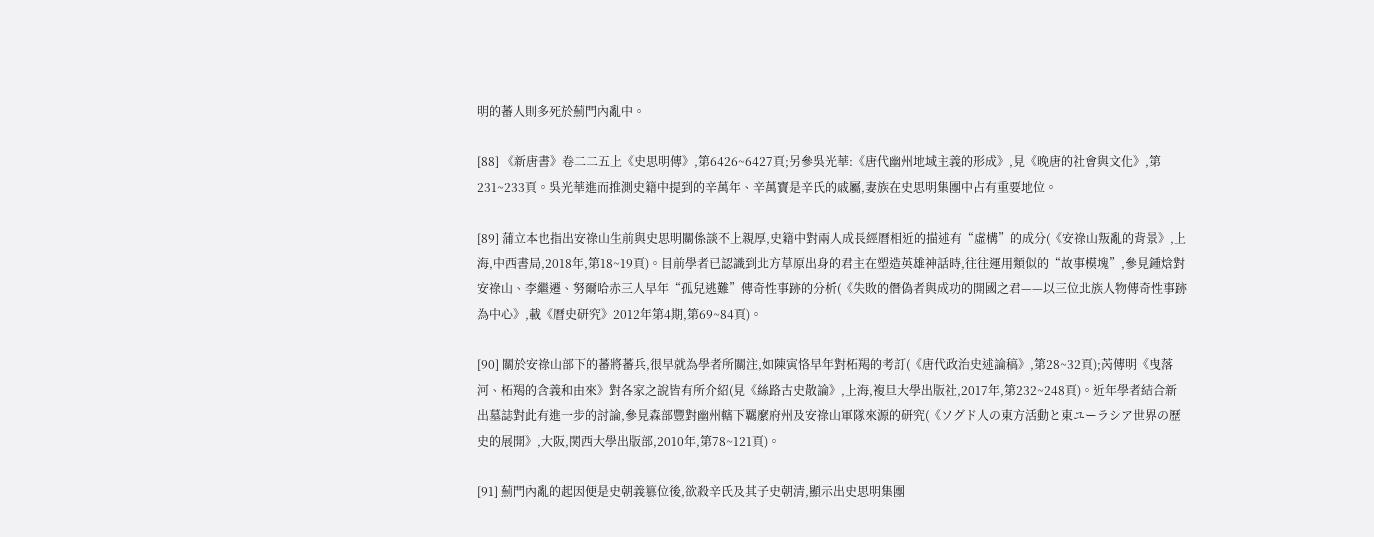明的蕃人則多死於薊門內亂中。

[88] 《新唐書》卷二二五上《史思明傳》,第6426~6427頁;另參吳光華:《唐代幽州地域主義的形成》,見《晚唐的社會與文化》,第231~233頁。吳光華進而推測史籍中提到的辛萬年、辛萬寶是辛氏的戚屬,妻族在史思明集團中占有重要地位。

[89] 蒲立本也指出安祿山生前與史思明關係談不上親厚,史籍中對兩人成長經曆相近的描述有“虛構”的成分(《安祿山叛亂的背景》,上海,中西書局,2018年,第18~19頁)。目前學者已認識到北方草原出身的君主在塑造英雄神話時,往往運用類似的“故事模塊”,參見鍾焓對安祿山、李繼遷、努爾哈赤三人早年“孤兒逃難”傳奇性事跡的分析(《失敗的僭偽者與成功的開國之君——以三位北族人物傳奇性事跡為中心》,載《曆史研究》2012年第4期,第69~84頁)。

[90] 關於安祿山部下的蕃將蕃兵,很早就為學者所關注,如陳寅恪早年對柘羯的考訂(《唐代政治史述論稿》,第28~32頁);芮傳明《曳落河、柘羯的含義和由來》對各家之說皆有所介紹(見《絲路古史散論》,上海,複旦大學出版社,2017年,第232~248頁)。近年學者結合新出墓誌對此有進一步的討論,參見森部豐對幽州轄下羈縻府州及安祿山軍隊來源的研究(《ソグド人の東方活動と東ユーラシア世界の歷史的展開》,大阪,関西大學出版部,2010年,第78~121頁)。

[91] 薊門內亂的起因便是史朝義篡位後,欲殺辛氏及其子史朝清,顯示出史思明集團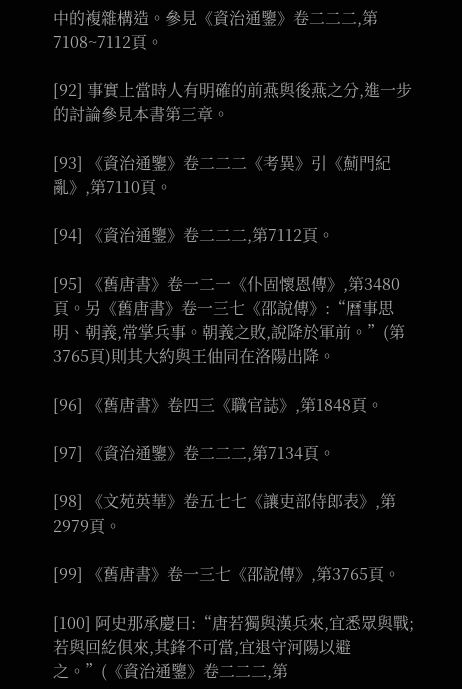中的複雜構造。參見《資治通鑒》卷二二二,第7108~7112頁。

[92] 事實上當時人有明確的前燕與後燕之分,進一步的討論參見本書第三章。

[93] 《資治通鑒》卷二二二《考異》引《薊門紀亂》,第7110頁。

[94] 《資治通鑒》卷二二二,第7112頁。

[95] 《舊唐書》卷一二一《仆固懷恩傳》,第3480頁。另《舊唐書》卷一三七《邵說傳》:“曆事思明、朝義,常掌兵事。朝義之敗,說降於軍前。”(第3765頁)則其大約與王伷同在洛陽出降。

[96] 《舊唐書》卷四三《職官誌》,第1848頁。

[97] 《資治通鑒》卷二二二,第7134頁。

[98] 《文苑英華》卷五七七《讓吏部侍郎表》,第2979頁。

[99] 《舊唐書》卷一三七《邵說傳》,第3765頁。

[100] 阿史那承慶曰:“唐若獨與漢兵來,宜悉眾與戰;若與回紇俱來,其鋒不可當,宜退守河陽以避之。”(《資治通鑒》卷二二二,第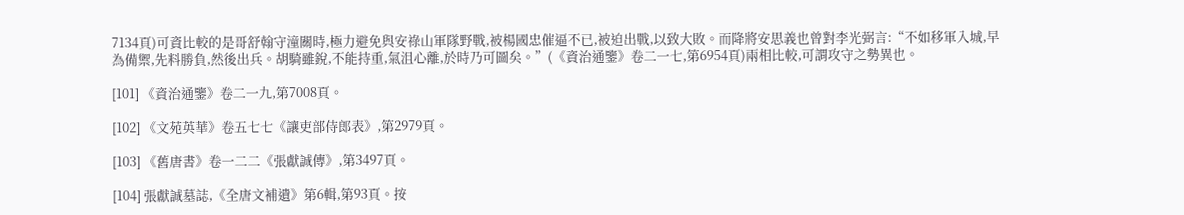7134頁)可資比較的是哥舒翰守潼關時,極力避免與安祿山軍隊野戰,被楊國忠催逼不已,被迫出戰,以致大敗。而降將安思義也曾對李光弼言:“不如移軍入城,早為備禦,先料勝負,然後出兵。胡騎雖銳,不能持重,氣沮心離,於時乃可圖矣。”(《資治通鑒》卷二一七,第6954頁)兩相比較,可謂攻守之勢異也。

[101] 《資治通鑒》卷二一九,第7008頁。

[102] 《文苑英華》卷五七七《讓吏部侍郎表》,第2979頁。

[103] 《舊唐書》卷一二二《張獻誠傳》,第3497頁。

[104] 張獻誠墓誌,《全唐文補遺》第6輯,第93頁。按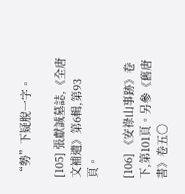“勢”下疑脫一字。

[105] 張獻誠墓誌,《全唐文補遺》第6輯,第93頁。

[106] 《安祿山事跡》卷下,第101頁。另參《舊唐書》卷五〇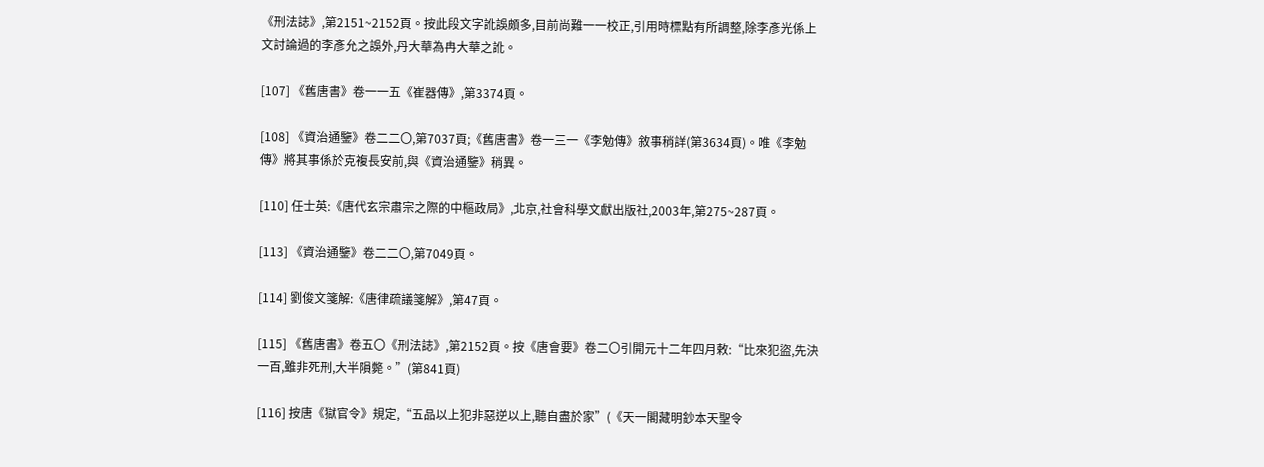《刑法誌》,第2151~2152頁。按此段文字訛誤頗多,目前尚難一一校正,引用時標點有所調整,除李彥光係上文討論過的李彥允之誤外,丹大華為冉大華之訛。

[107] 《舊唐書》卷一一五《崔器傳》,第3374頁。

[108] 《資治通鑒》卷二二〇,第7037頁;《舊唐書》卷一三一《李勉傳》敘事稍詳(第3634頁)。唯《李勉傳》將其事係於克複長安前,與《資治通鑒》稍異。

[110] 任士英:《唐代玄宗肅宗之際的中樞政局》,北京,社會科學文獻出版社,2003年,第275~287頁。

[113] 《資治通鑒》卷二二〇,第7049頁。

[114] 劉俊文箋解:《唐律疏議箋解》,第47頁。

[115] 《舊唐書》卷五〇《刑法誌》,第2152頁。按《唐會要》卷二〇引開元十二年四月敕:“比來犯盜,先決一百,雖非死刑,大半隕斃。”(第841頁)

[116] 按唐《獄官令》規定,“五品以上犯非惡逆以上,聽自盡於家”(《天一閣藏明鈔本天聖令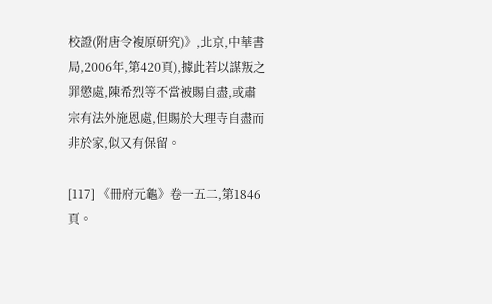校證(附唐令複原研究)》,北京,中華書局,2006年,第420頁),據此若以謀叛之罪懲處,陳希烈等不當被賜自盡,或肅宗有法外施恩處,但賜於大理寺自盡而非於家,似又有保留。

[117] 《冊府元龜》卷一五二,第1846頁。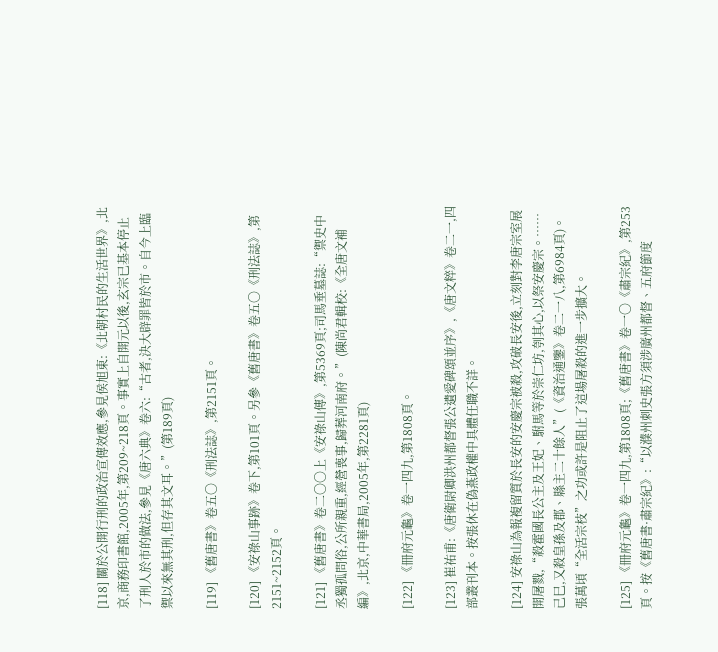[118] 關於公開行刑的政治宣傳效應,參見侯旭東:《北朝村民的生活世界》,北京,商務印書館,2005年,第209~218頁。事實上自開元以後,玄宗已基本停止了刑人於市的做法,參見《唐六典》卷六:“古者,決大辟罪皆於市。自今上臨禦以來無其刑,但存其文耳。”(第189頁)

[119] 《舊唐書》卷五〇《刑法誌》,第2151頁。

[120] 《安祿山事跡》卷下,第101頁。另參《舊唐書》卷五〇《刑法誌》,第2151~2152頁。

[121] 《舊唐書》卷二〇〇上《安祿山傳》,第5369頁;司馬垂墓誌:“禦史中丞獨孤問俗,公所親重,經營喪事,歸葬河南府。”(陳尚君輯校:《全唐文補編》,北京,中華書局,2005年,第2281頁)

[122] 《冊府元龜》卷一四九,第1808頁。

[123] 崔祐甫:《唐衛尉卿洪州都督張公遺愛碑頌並序》,《唐文粹》卷二一,四部叢刊本。按張休在偽燕政權中具體任職不詳。

[124] 安祿山為報複留質於長安的安慶宗被殺,攻破長安後,立刻對李唐宗室展開屠戮,“殺霍國長公主及王妃、駙馬等於崇仁坊,刳其心,以祭安慶宗。……己巳,又殺皇孫及郡、縣主二十餘人”(《資治通鑒》卷二一八,第6984頁)。張萬頃“全活宗枝”之功或許是阻止了這場屠殺的進一步擴大。

[125] 《冊府元龜》卷一四九,第1808頁;《舊唐書》卷一〇《肅宗紀》,第253頁。按《舊唐書·肅宗紀》:“以濮州刺史張方須涉廣州都督、五府節度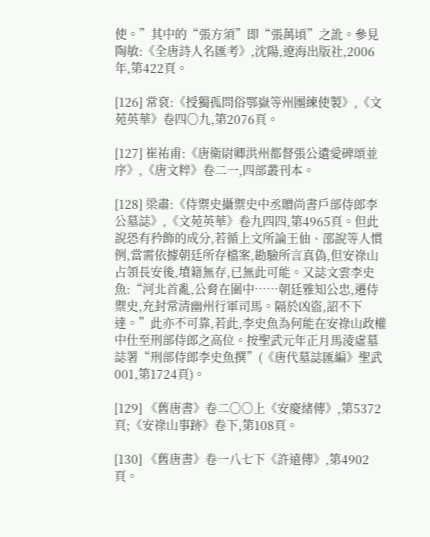使。”其中的“張方須”即“張萬頃”之訛。參見陶敏:《全唐詩人名匯考》,沈陽,遼海出版社,2006年,第422頁。

[126] 常袞:《授獨孤問俗鄂嶽等州團練使製》,《文苑英華》卷四〇九,第2076頁。

[127] 崔祐甫:《唐衛尉卿洪州都督張公遺愛碑頌並序》,《唐文粹》卷二一,四部叢刊本。

[128] 梁肅:《侍禦史攝禦史中丞贈尚書戶部侍郎李公墓誌》,《文苑英華》卷九四四,第4965頁。但此說恐有矜飾的成分,若循上文所論王伷、邵說等人慣例,當需依據朝廷所存檔案,勘驗所言真偽,但安祿山占領長安後,墳籍無存,已無此可能。又誌文雲李史魚:“河北首亂,公脅在圍中……朝廷雅知公忠,遷侍禦史,充封常清幽州行軍司馬。隔於凶盜,詔不下達。”此亦不可靠,若此,李史魚為何能在安祿山政權中仕至刑部侍郎之高位。按聖武元年正月馬淩虛墓誌署“刑部侍郎李史魚撰”(《唐代墓誌匯編》聖武001,第1724頁)。

[129] 《舊唐書》卷二〇〇上《安慶緒傳》,第5372頁;《安祿山事跡》卷下,第108頁。

[130] 《舊唐書》卷一八七下《許遠傳》,第4902頁。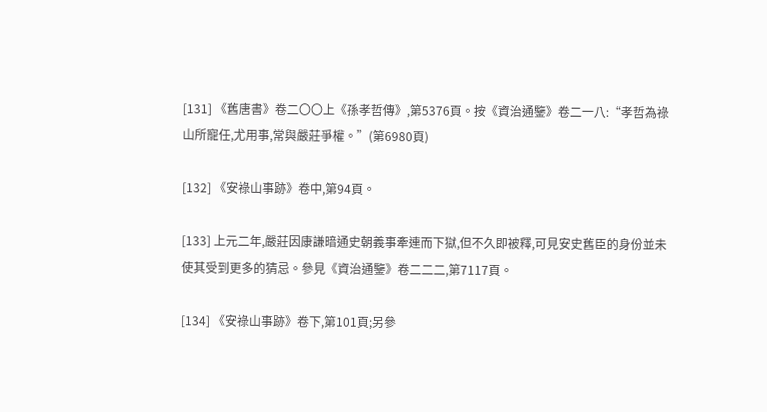[131] 《舊唐書》卷二〇〇上《孫孝哲傳》,第5376頁。按《資治通鑒》卷二一八:“孝哲為祿山所寵任,尤用事,常與嚴莊爭權。”(第6980頁)

[132] 《安祿山事跡》卷中,第94頁。

[133] 上元二年,嚴莊因康謙暗通史朝義事牽連而下獄,但不久即被釋,可見安史舊臣的身份並未使其受到更多的猜忌。參見《資治通鑒》卷二二二,第7117頁。

[134] 《安祿山事跡》卷下,第101頁;另參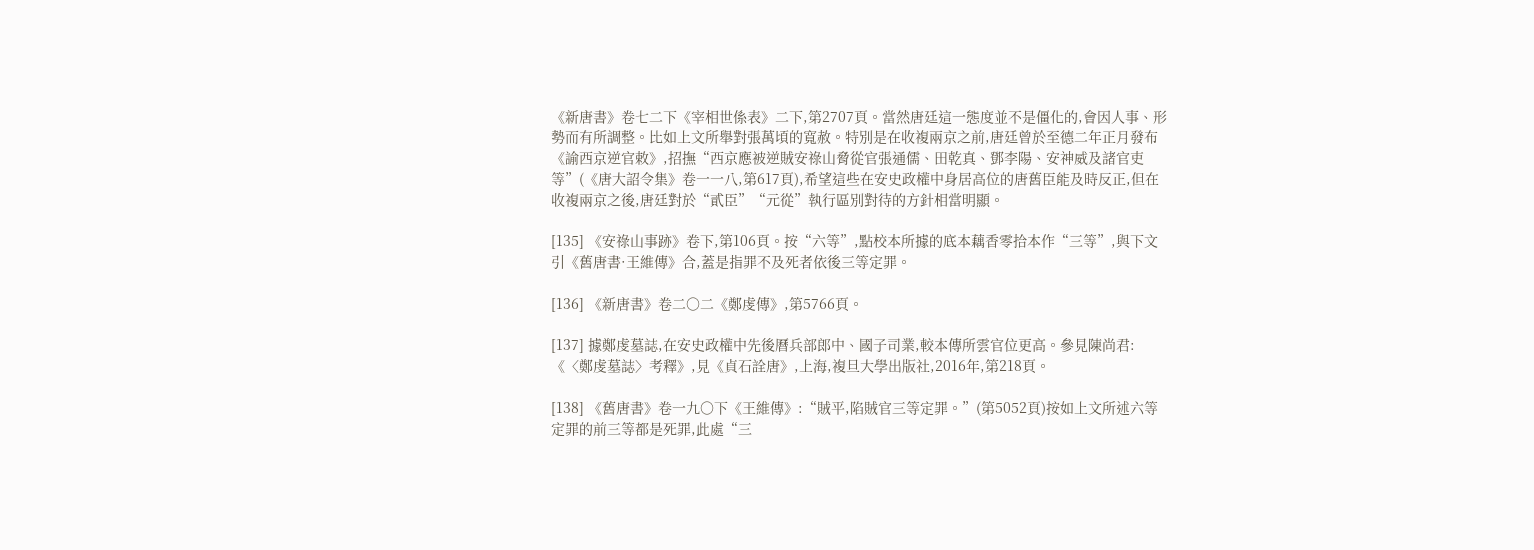《新唐書》卷七二下《宰相世係表》二下,第2707頁。當然唐廷這一態度並不是僵化的,會因人事、形勢而有所調整。比如上文所舉對張萬頃的寬赦。特別是在收複兩京之前,唐廷曾於至德二年正月發布《諭西京逆官敕》,招撫“西京應被逆賊安祿山脅從官張通儒、田乾真、鄧李陽、安神威及諸官吏等”(《唐大詔令集》卷一一八,第617頁),希望這些在安史政權中身居高位的唐舊臣能及時反正,但在收複兩京之後,唐廷對於“貳臣”“元從”執行區別對待的方針相當明顯。

[135] 《安祿山事跡》卷下,第106頁。按“六等”,點校本所據的底本藕香零拾本作“三等”,與下文引《舊唐書·王維傳》合,蓋是指罪不及死者依後三等定罪。

[136] 《新唐書》卷二〇二《鄭虔傳》,第5766頁。

[137] 據鄭虔墓誌,在安史政權中先後曆兵部郎中、國子司業,較本傳所雲官位更高。參見陳尚君:《〈鄭虔墓誌〉考釋》,見《貞石詮唐》,上海,複旦大學出版社,2016年,第218頁。

[138] 《舊唐書》卷一九〇下《王維傳》:“賊平,陷賊官三等定罪。”(第5052頁)按如上文所述六等定罪的前三等都是死罪,此處“三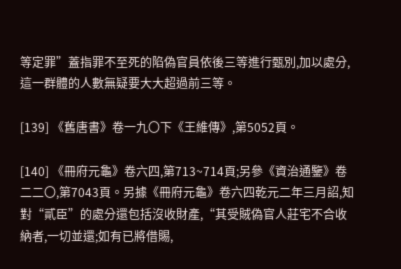等定罪”蓋指罪不至死的陷偽官員依後三等進行甄別,加以處分,這一群體的人數無疑要大大超過前三等。

[139] 《舊唐書》卷一九〇下《王維傳》,第5052頁。

[140] 《冊府元龜》卷六四,第713~714頁;另參《資治通鑒》卷二二〇,第7043頁。另據《冊府元龜》卷六四乾元二年三月詔,知對“貳臣”的處分還包括沒收財產,“其受賊偽官人莊宅不合收納者,一切並還;如有已將借賜,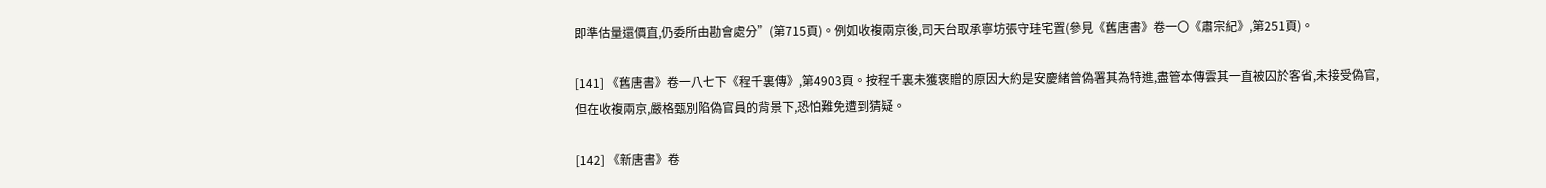即準估量還價直,仍委所由勘會處分”(第715頁)。例如收複兩京後,司天台取承寧坊張守珪宅置(參見《舊唐書》卷一〇《肅宗紀》,第251頁)。

[141] 《舊唐書》卷一八七下《程千裏傳》,第4903頁。按程千裏未獲褒贈的原因大約是安慶緒曾偽署其為特進,盡管本傳雲其一直被囚於客省,未接受偽官,但在收複兩京,嚴格甄別陷偽官員的背景下,恐怕難免遭到猜疑。

[142] 《新唐書》卷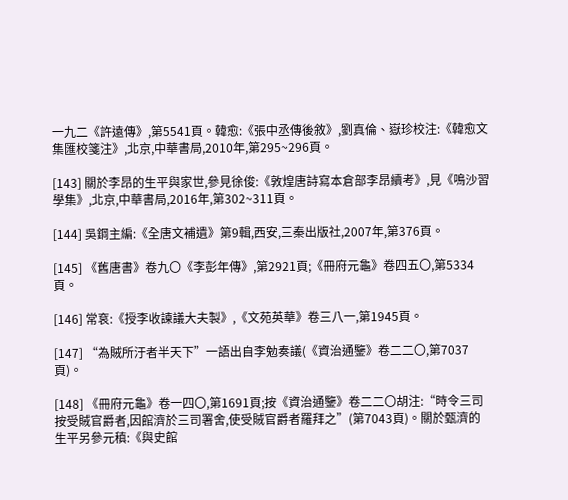一九二《許遠傳》,第5541頁。韓愈:《張中丞傳後敘》,劉真倫、嶽珍校注:《韓愈文集匯校箋注》,北京,中華書局,2010年,第295~296頁。

[143] 關於李昂的生平與家世,參見徐俊:《敦煌唐詩寫本倉部李昂續考》,見《鳴沙習學集》,北京,中華書局,2016年,第302~311頁。

[144] 吳鋼主編:《全唐文補遺》第9輯,西安,三秦出版社,2007年,第376頁。

[145] 《舊唐書》卷九〇《李彭年傳》,第2921頁;《冊府元龜》卷四五〇,第5334頁。

[146] 常袞:《授李收諫議大夫製》,《文苑英華》卷三八一,第1945頁。

[147] “為賊所汙者半天下”一語出自李勉奏議(《資治通鑒》卷二二〇,第7037頁)。

[148] 《冊府元龜》卷一四〇,第1691頁;按《資治通鑒》卷二二〇胡注:“時令三司按受賊官爵者,因館濟於三司署舍,使受賊官爵者羅拜之”(第7043頁)。關於甄濟的生平另參元稹:《與史館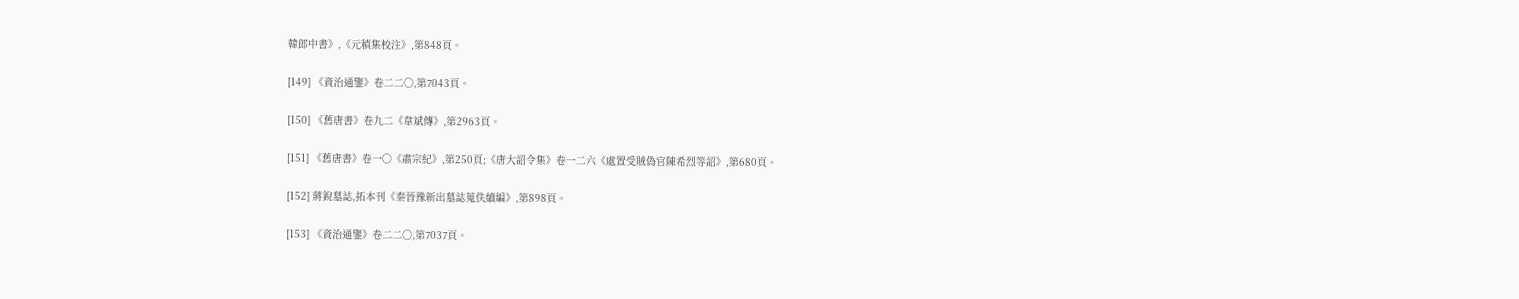韓郎中書》,《元稹集校注》,第848頁。

[149] 《資治通鑒》卷二二〇,第7043頁。

[150] 《舊唐書》卷九二《韋斌傳》,第2963頁。

[151] 《舊唐書》卷一〇《肅宗紀》,第250頁;《唐大詔令集》卷一二六《處置受賊偽官陳希烈等詔》,第680頁。

[152] 蔣銳墓誌,拓本刊《秦晉豫新出墓誌蒐佚續編》,第898頁。

[153] 《資治通鑒》卷二二〇,第7037頁。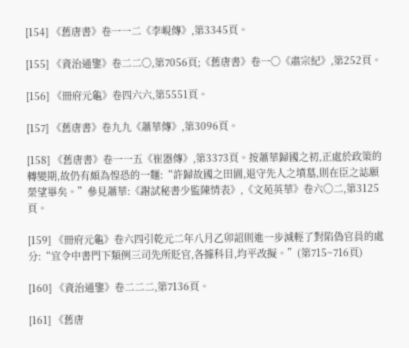[154] 《舊唐書》卷一一二《李峴傳》,第3345頁。

[155] 《資治通鑒》卷二二〇,第7056頁;《舊唐書》卷一〇《肅宗紀》,第252頁。

[156] 《冊府元龜》卷四六六,第5551頁。

[157] 《舊唐書》卷九九《蕭華傳》,第3096頁。

[158] 《舊唐書》卷一一五《崔器傳》,第3373頁。按蕭華歸國之初,正處於政策的轉變期,故仍有頗為惶恐的一麵:“許歸故國之田園,退守先人之墳墓,則在臣之誌願榮望畢矣。”參見蕭華:《謝試秘書少監陳情表》,《文苑英華》卷六〇二,第3125頁。

[159] 《冊府元龜》卷六四引乾元二年八月乙卯詔則進一步減輕了對陷偽官員的處分:“宜令中書門下類例三司先所貶官,各據科目,均平改擬。”(第715~716頁)

[160] 《資治通鑒》卷二二二,第7136頁。

[161] 《舊唐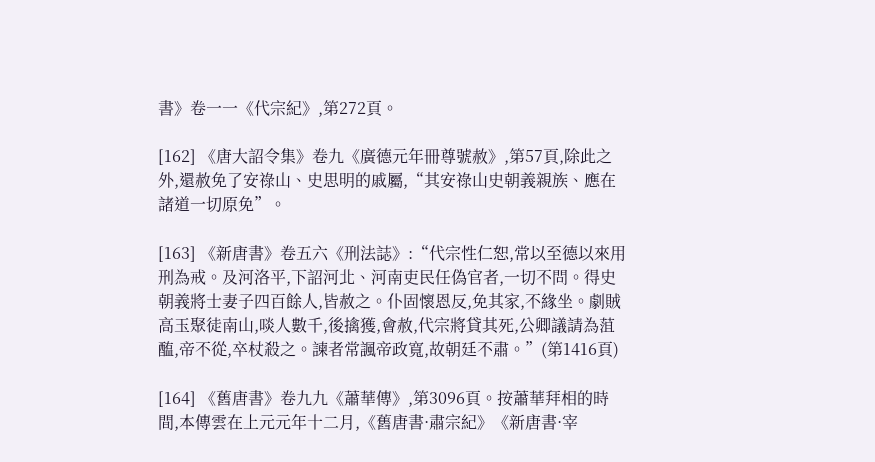書》卷一一《代宗紀》,第272頁。

[162] 《唐大詔令集》卷九《廣德元年冊尊號赦》,第57頁,除此之外,還赦免了安祿山、史思明的戚屬,“其安祿山史朝義親族、應在諸道一切原免”。

[163] 《新唐書》卷五六《刑法誌》:“代宗性仁恕,常以至德以來用刑為戒。及河洛平,下詔河北、河南吏民任偽官者,一切不問。得史朝義將士妻子四百餘人,皆赦之。仆固懷恩反,免其家,不緣坐。劇賊高玉聚徒南山,啖人數千,後擒獲,會赦,代宗將貸其死,公卿議請為菹醢,帝不從,卒杖殺之。諫者常諷帝政寬,故朝廷不肅。”(第1416頁)

[164] 《舊唐書》卷九九《蕭華傳》,第3096頁。按蕭華拜相的時間,本傳雲在上元元年十二月,《舊唐書·肅宗紀》《新唐書·宰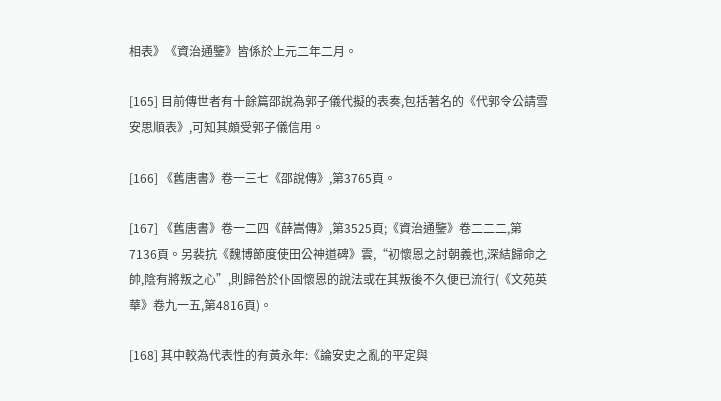相表》《資治通鑒》皆係於上元二年二月。

[165] 目前傳世者有十餘篇邵說為郭子儀代擬的表奏,包括著名的《代郭令公請雪安思順表》,可知其頗受郭子儀信用。

[166] 《舊唐書》卷一三七《邵說傳》,第3765頁。

[167] 《舊唐書》卷一二四《薛嵩傳》,第3525頁;《資治通鑒》卷二二二,第7136頁。另裴抗《魏博節度使田公神道碑》雲,“初懷恩之討朝義也,深結歸命之帥,陰有將叛之心”,則歸咎於仆固懷恩的說法或在其叛後不久便已流行(《文苑英華》卷九一五,第4816頁)。

[168] 其中較為代表性的有黃永年:《論安史之亂的平定與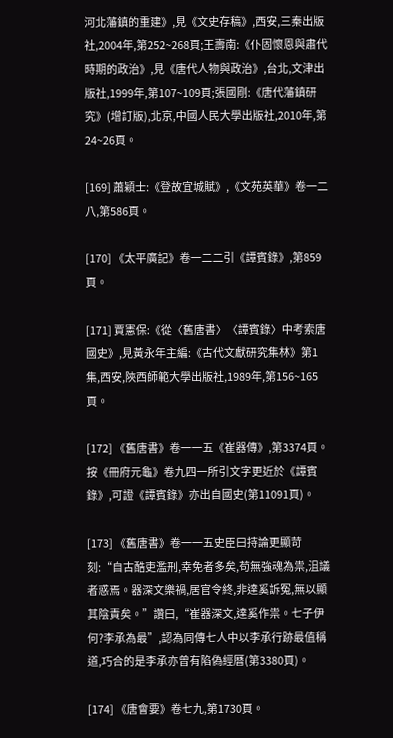河北藩鎮的重建》,見《文史存稿》,西安,三秦出版社,2004年,第252~268頁;王壽南:《仆固懷恩與肅代時期的政治》,見《唐代人物與政治》,台北,文津出版社,1999年,第107~109頁;張國剛:《唐代藩鎮研究》(增訂版),北京,中國人民大學出版社,2010年,第24~26頁。

[169] 蕭穎士:《登故宜城賦》,《文苑英華》卷一二八,第586頁。

[170] 《太平廣記》卷一二二引《譚賓錄》,第859頁。

[171] 賈憲保:《從〈舊唐書〉〈譚賓錄〉中考索唐國史》,見黃永年主編:《古代文獻研究集林》第1集,西安,陝西師範大學出版社,1989年,第156~165頁。

[172] 《舊唐書》卷一一五《崔器傳》,第3374頁。按《冊府元龜》卷九四一所引文字更近於《譚賓錄》,可證《譚賓錄》亦出自國史(第11091頁)。

[173] 《舊唐書》卷一一五史臣曰持論更顯苛刻:“自古酷吏濫刑,幸免者多矣,苟無強魂為祟,沮議者惑焉。器深文樂禍,居官令終,非達奚訴冤,無以顯其陰責矣。”讚曰,“崔器深文,達奚作祟。七子伊何?李承為最”,認為同傳七人中以李承行跡最值稱道,巧合的是李承亦曾有陷偽經曆(第3380頁)。

[174] 《唐會要》卷七九,第1730頁。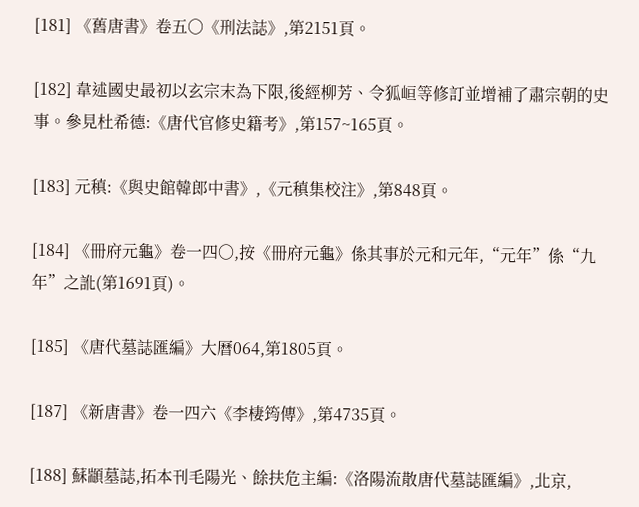[181] 《舊唐書》卷五〇《刑法誌》,第2151頁。

[182] 韋述國史最初以玄宗末為下限,後經柳芳、令狐峘等修訂並增補了肅宗朝的史事。參見杜希德:《唐代官修史籍考》,第157~165頁。

[183] 元稹:《與史館韓郎中書》,《元稹集校注》,第848頁。

[184] 《冊府元龜》卷一四〇,按《冊府元龜》係其事於元和元年,“元年”係“九年”之訛(第1691頁)。

[185] 《唐代墓誌匯編》大曆064,第1805頁。

[187] 《新唐書》卷一四六《李棲筠傳》,第4735頁。

[188] 蘇顓墓誌,拓本刊毛陽光、餘扶危主編:《洛陽流散唐代墓誌匯編》,北京,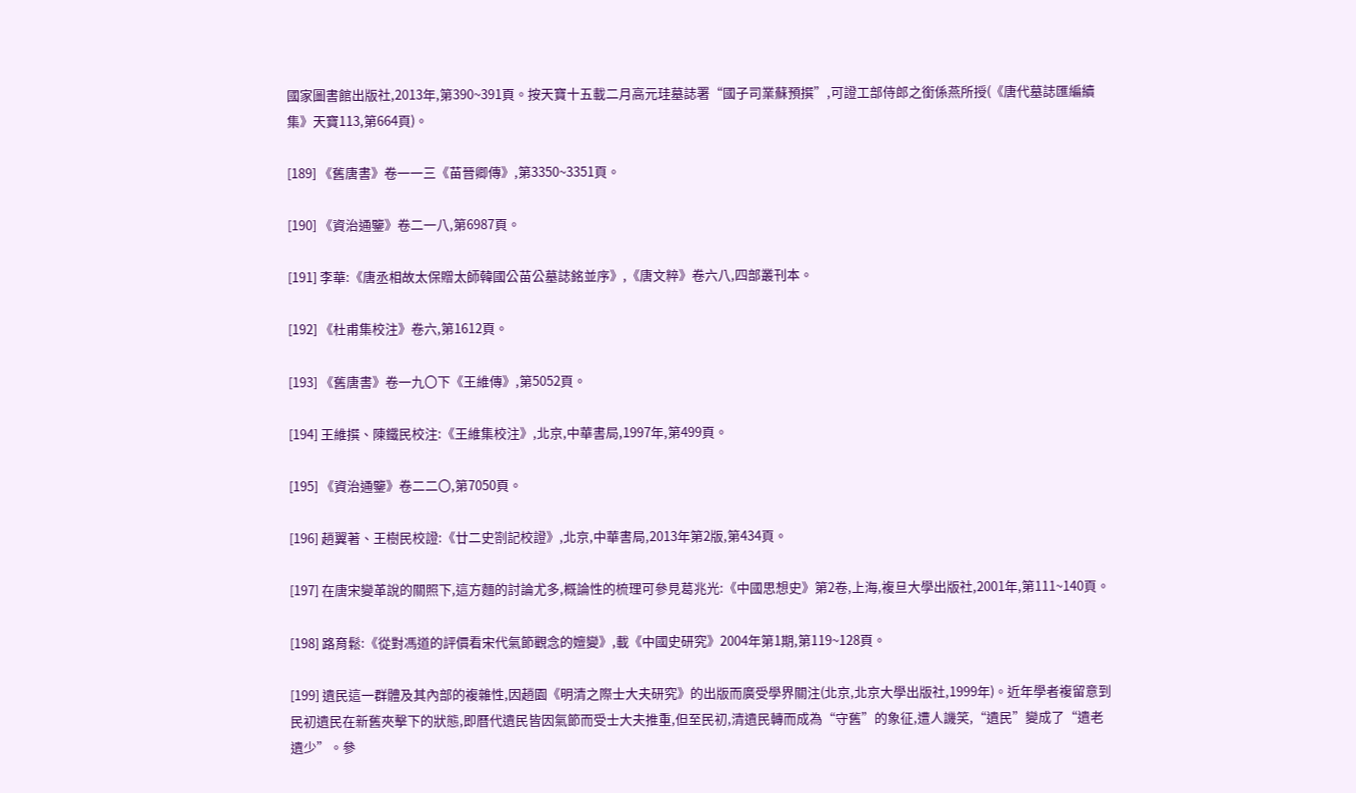國家圖書館出版社,2013年,第390~391頁。按天寶十五載二月高元珪墓誌署“國子司業蘇預撰”,可證工部侍郎之銜係燕所授(《唐代墓誌匯編續集》天寶113,第664頁)。

[189] 《舊唐書》卷一一三《苗晉卿傳》,第3350~3351頁。

[190] 《資治通鑒》卷二一八,第6987頁。

[191] 李華:《唐丞相故太保贈太師韓國公苗公墓誌銘並序》,《唐文粹》卷六八,四部叢刊本。

[192] 《杜甫集校注》卷六,第1612頁。

[193] 《舊唐書》卷一九〇下《王維傳》,第5052頁。

[194] 王維撰、陳鐵民校注:《王維集校注》,北京,中華書局,1997年,第499頁。

[195] 《資治通鑒》卷二二〇,第7050頁。

[196] 趙翼著、王樹民校證:《廿二史劄記校證》,北京,中華書局,2013年第2版,第434頁。

[197] 在唐宋變革說的關照下,這方麵的討論尤多,概論性的梳理可參見葛兆光:《中國思想史》第2卷,上海,複旦大學出版社,2001年,第111~140頁。

[198] 路育鬆:《從對馮道的評價看宋代氣節觀念的嬗變》,載《中國史研究》2004年第1期,第119~128頁。

[199] 遺民這一群體及其內部的複雜性,因趙園《明清之際士大夫研究》的出版而廣受學界關注(北京,北京大學出版社,1999年)。近年學者複留意到民初遺民在新舊夾擊下的狀態,即曆代遺民皆因氣節而受士大夫推重,但至民初,清遺民轉而成為“守舊”的象征,遭人譏笑,“遺民”變成了“遺老遺少”。參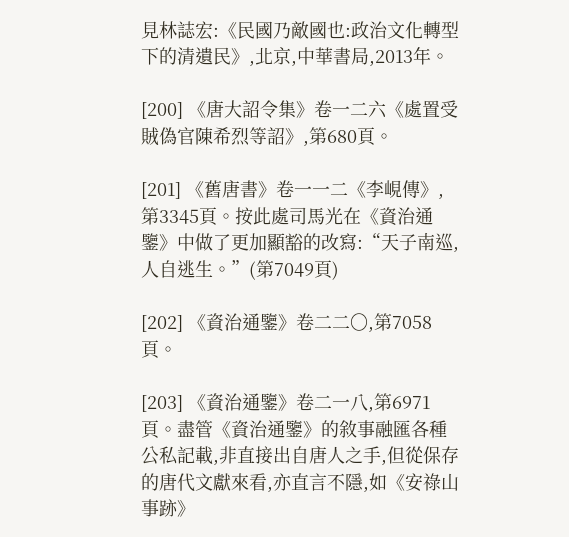見林誌宏:《民國乃敵國也:政治文化轉型下的清遺民》,北京,中華書局,2013年。

[200] 《唐大詔令集》卷一二六《處置受賊偽官陳希烈等詔》,第680頁。

[201] 《舊唐書》卷一一二《李峴傳》,第3345頁。按此處司馬光在《資治通鑒》中做了更加顯豁的改寫:“天子南巡,人自逃生。”(第7049頁)

[202] 《資治通鑒》卷二二〇,第7058頁。

[203] 《資治通鑒》卷二一八,第6971頁。盡管《資治通鑒》的敘事融匯各種公私記載,非直接出自唐人之手,但從保存的唐代文獻來看,亦直言不隱,如《安祿山事跡》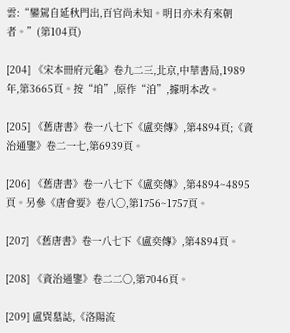雲:“鑾駕自延秋門出,百官尚未知。明日亦未有來朝者。”(第104頁)

[204] 《宋本冊府元龜》卷九二三,北京,中華書局,1989年,第3665頁。按“垍”,原作“洎”,據明本改。

[205] 《舊唐書》卷一八七下《盧奕傳》,第4894頁;《資治通鑒》卷二一七,第6939頁。

[206] 《舊唐書》卷一八七下《盧奕傳》,第4894~4895頁。另參《唐會要》卷八〇,第1756~1757頁。

[207] 《舊唐書》卷一八七下《盧奕傳》,第4894頁。

[208] 《資治通鑒》卷二二〇,第7046頁。

[209] 盧巽墓誌,《洛陽流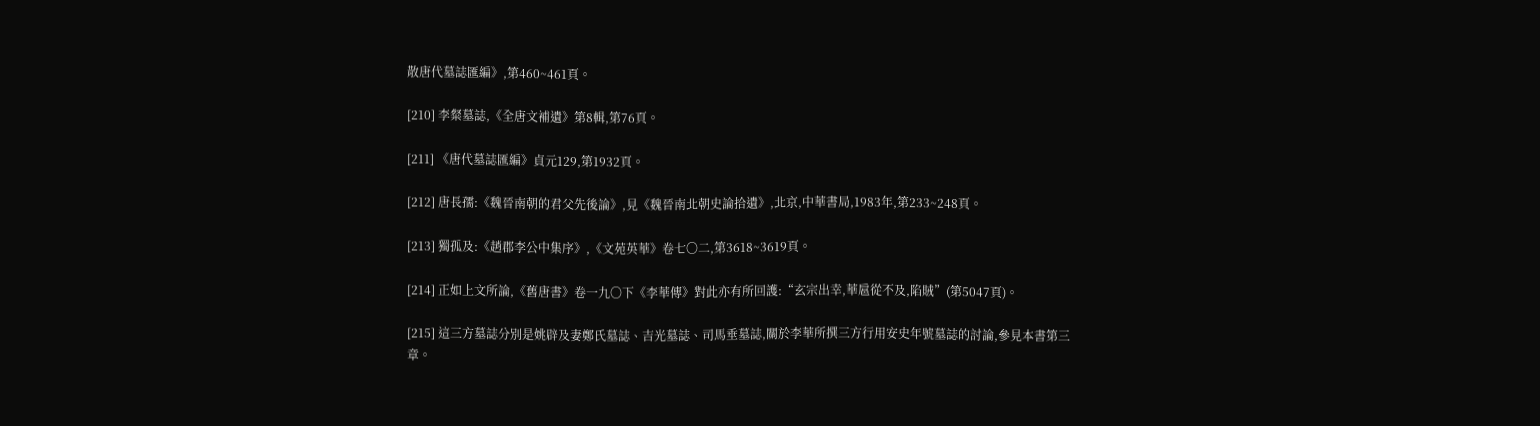散唐代墓誌匯編》,第460~461頁。

[210] 李粲墓誌,《全唐文補遺》第8輯,第76頁。

[211] 《唐代墓誌匯編》貞元129,第1932頁。

[212] 唐長孺:《魏晉南朝的君父先後論》,見《魏晉南北朝史論拾遺》,北京,中華書局,1983年,第233~248頁。

[213] 獨孤及:《趙郡李公中集序》,《文苑英華》卷七〇二,第3618~3619頁。

[214] 正如上文所論,《舊唐書》卷一九〇下《李華傳》對此亦有所回護:“玄宗出幸,華扈從不及,陷賊”(第5047頁)。

[215] 這三方墓誌分別是姚辟及妻鄭氏墓誌、吉光墓誌、司馬垂墓誌,關於李華所撰三方行用安史年號墓誌的討論,參見本書第三章。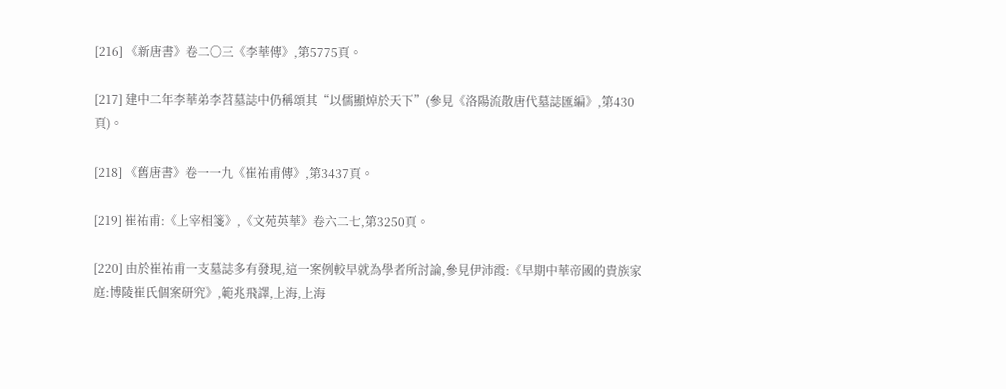[216] 《新唐書》卷二〇三《李華傳》,第5775頁。

[217] 建中二年李華弟李苕墓誌中仍稱頌其“以儒顯焯於天下”(參見《洛陽流散唐代墓誌匯編》,第430頁)。

[218] 《舊唐書》卷一一九《崔祐甫傳》,第3437頁。

[219] 崔祐甫:《上宰相箋》,《文苑英華》卷六二七,第3250頁。

[220] 由於崔祐甫一支墓誌多有發現,這一案例較早就為學者所討論,參見伊沛霞:《早期中華帝國的貴族家庭:博陵崔氏個案研究》,範兆飛譯,上海,上海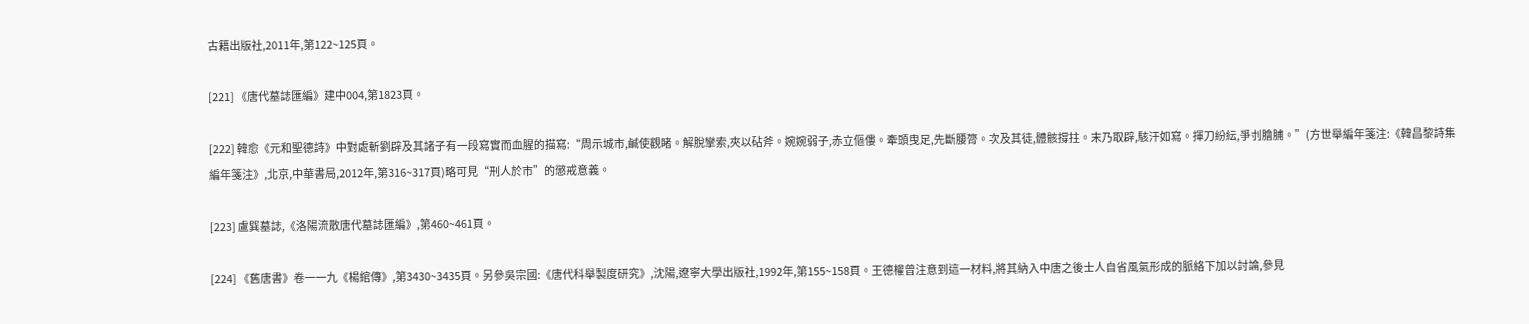古籍出版社,2011年,第122~125頁。

[221] 《唐代墓誌匯編》建中004,第1823頁。

[222] 韓愈《元和聖德詩》中對處斬劉辟及其諸子有一段寫實而血腥的描寫:“周示城市,鹹使觀睹。解脫攣索,夾以砧斧。婉婉弱子,赤立傴僂。牽頭曳足,先斷腰膂。次及其徒,體骸撐拄。末乃取辟,駭汗如寫。揮刀紛紜,爭刌膾脯。”(方世舉編年箋注:《韓昌黎詩集編年箋注》,北京,中華書局,2012年,第316~317頁)略可見“刑人於市”的懲戒意義。

[223] 盧巽墓誌,《洛陽流散唐代墓誌匯編》,第460~461頁。

[224] 《舊唐書》卷一一九《楊綰傳》,第3430~3435頁。另參吳宗國:《唐代科舉製度研究》,沈陽,遼寧大學出版社,1992年,第155~158頁。王德權曾注意到這一材料,將其納入中唐之後士人自省風氣形成的脈絡下加以討論,參見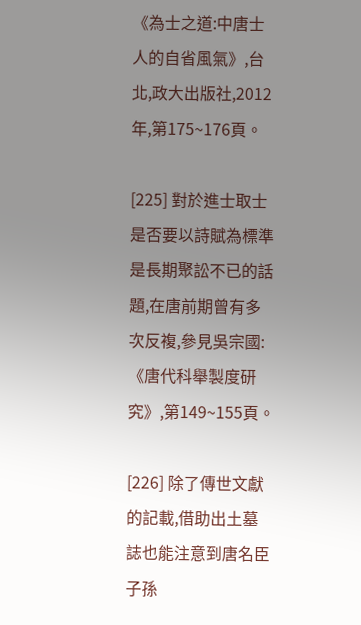《為士之道:中唐士人的自省風氣》,台北,政大出版社,2012年,第175~176頁。

[225] 對於進士取士是否要以詩賦為標準是長期聚訟不已的話題,在唐前期曾有多次反複,參見吳宗國:《唐代科舉製度研究》,第149~155頁。

[226] 除了傳世文獻的記載,借助出土墓誌也能注意到唐名臣子孫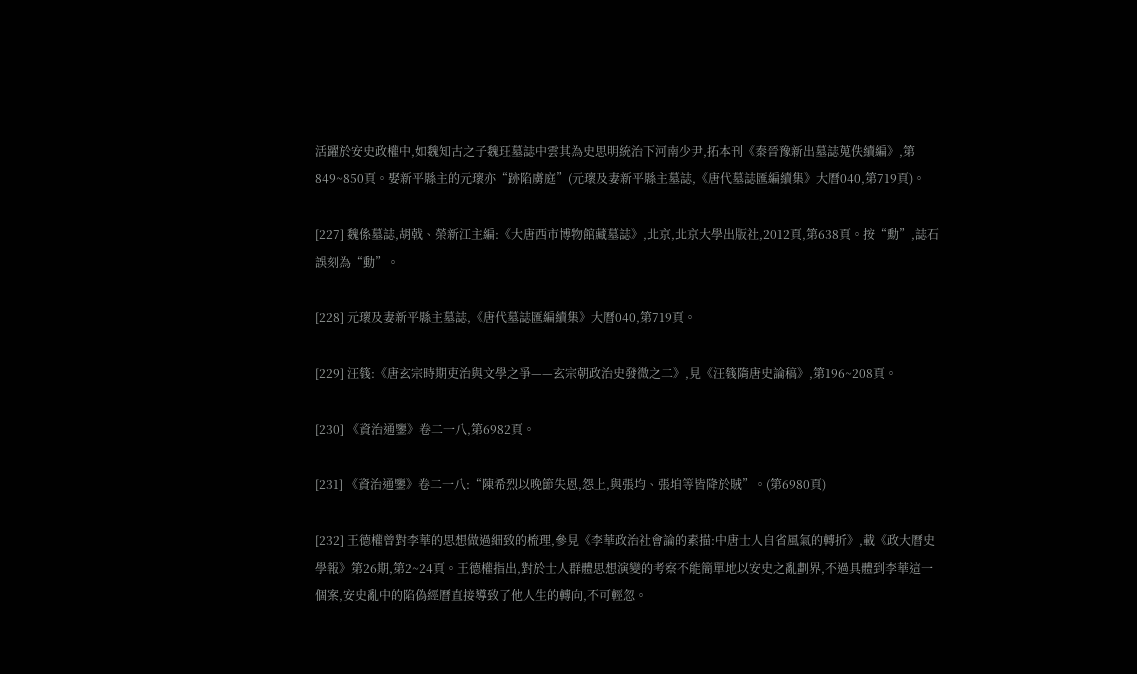活躍於安史政權中,如魏知古之子魏玨墓誌中雲其為史思明統治下河南少尹,拓本刊《秦晉豫新出墓誌蒐佚續編》,第849~850頁。娶新平縣主的元瓌亦“跡陷虜庭”(元瓌及妻新平縣主墓誌,《唐代墓誌匯編續集》大曆040,第719頁)。

[227] 魏係墓誌,胡戟、榮新江主編:《大唐西市博物館藏墓誌》,北京,北京大學出版社,2012頁,第638頁。按“勳”,誌石誤刻為“動”。

[228] 元瓌及妻新平縣主墓誌,《唐代墓誌匯編續集》大曆040,第719頁。

[229] 汪篯:《唐玄宗時期吏治與文學之爭——玄宗朝政治史發微之二》,見《汪篯隋唐史論稿》,第196~208頁。

[230] 《資治通鑒》卷二一八,第6982頁。

[231] 《資治通鑒》卷二一八:“陳希烈以晚節失恩,怨上,與張均、張垍等皆降於賊”。(第6980頁)

[232] 王德權曾對李華的思想做過細致的梳理,參見《李華政治社會論的素描:中唐士人自省風氣的轉折》,載《政大曆史學報》第26期,第2~24頁。王德權指出,對於士人群體思想演變的考察不能簡單地以安史之亂劃界,不過具體到李華這一個案,安史亂中的陷偽經曆直接導致了他人生的轉向,不可輕忽。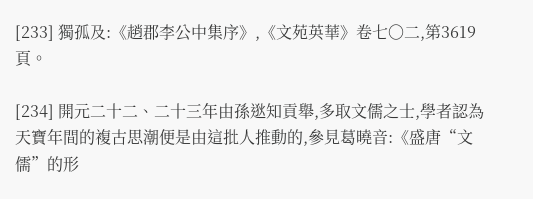[233] 獨孤及:《趙郡李公中集序》,《文苑英華》卷七〇二,第3619頁。

[234] 開元二十二、二十三年由孫逖知貢舉,多取文儒之士,學者認為天寶年間的複古思潮便是由這批人推動的,參見葛曉音:《盛唐“文儒”的形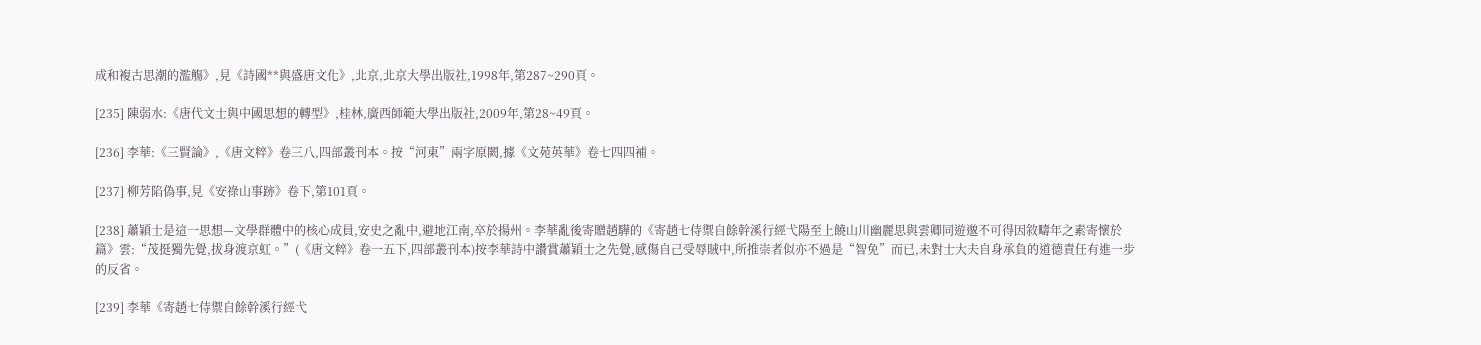成和複古思潮的濫觴》,見《詩國**與盛唐文化》,北京,北京大學出版社,1998年,第287~290頁。

[235] 陳弱水:《唐代文士與中國思想的轉型》,桂林,廣西師範大學出版社,2009年,第28~49頁。

[236] 李華:《三賢論》,《唐文粹》卷三八,四部叢刊本。按“河東”兩字原闕,據《文苑英華》卷七四四補。

[237] 柳芳陷偽事,見《安祿山事跡》卷下,第101頁。

[238] 蕭穎士是這一思想—文學群體中的核心成員,安史之亂中,避地江南,卒於揚州。李華亂後寄贈趙驊的《寄趙七侍禦自餘幹溪行經弋陽至上饒山川幽麗思與雲卿同遊邈不可得因敘疇年之素寄懷於篇》雲:“茂挺獨先覺,拔身渡京虹。”(《唐文粹》卷一五下,四部叢刊本)按李華詩中讚賞蕭穎士之先覺,感傷自己受辱賊中,所推崇者似亦不過是“智免”而已,未對士大夫自身承負的道德責任有進一步的反省。

[239] 李華《寄趙七侍禦自餘幹溪行經弋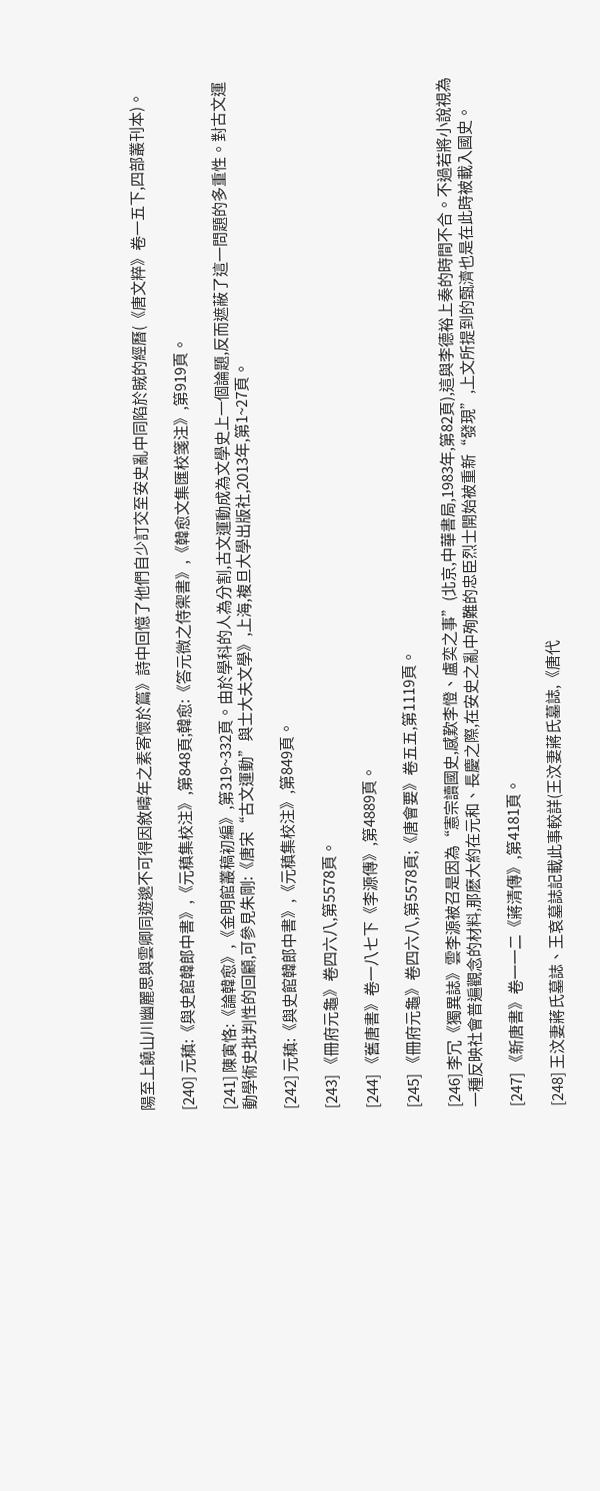陽至上饒山川幽麗思與雲卿同遊邈不可得因敘疇年之素寄懷於篇》詩中回憶了他們自少訂交至安史亂中同陷於賊的經曆(《唐文粹》卷一五下,四部叢刊本)。

[240] 元稹:《與史館韓郎中書》,《元稹集校注》,第848頁;韓愈:《答元微之侍禦書》,《韓愈文集匯校箋注》,第919頁。

[241] 陳寅恪:《論韓愈》,《金明館叢稿初編》,第319~332頁。由於學科的人為分割,古文運動成為文學史上一個論題,反而遮蔽了這一問題的多重性。對古文運動學術史批判性的回顧,可參見朱剛:《唐宋“古文運動”與士大夫文學》,上海,複旦大學出版社,2013年,第1~27頁。

[242] 元稹:《與史館韓郎中書》,《元稹集校注》,第849頁。

[243] 《冊府元龜》卷四六八,第5578頁。

[244] 《舊唐書》卷一八七下《李源傳》,第4889頁。

[245] 《冊府元龜》卷四六八,第5578頁;《唐會要》卷五五,第1119頁。

[246] 李冗《獨異誌》雲李源被召是因為“憲宗讀國史,感歎李憕、盧奕之事”(北京,中華書局,1983年,第82頁),這與李德裕上奏的時間不合。不過若將小說視為一種反映社會普遍觀念的材料,那麽大約在元和、長慶之際,在安史之亂中殉難的忠臣烈士開始被重新“發現”,上文所提到的甄濟也是在此時被載入國史。

[247] 《新唐書》卷一一二《蔣清傳》,第4181頁。

[248] 王汶妻蔣氏墓誌、王袞墓誌記載此事較詳(王汶妻蔣氏墓誌,《唐代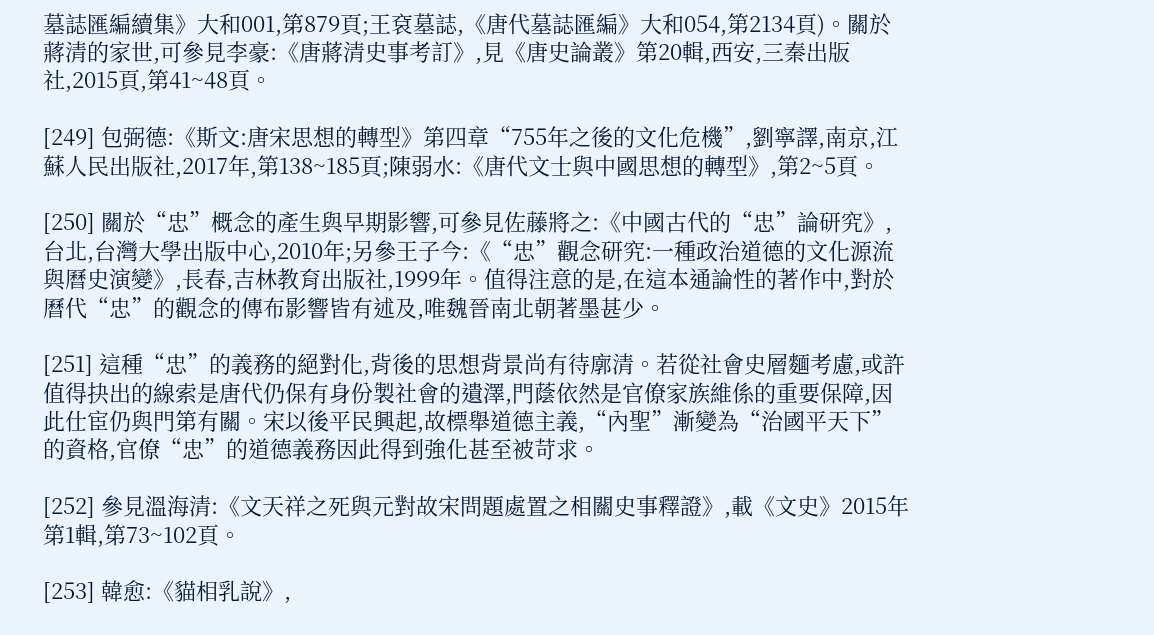墓誌匯編續集》大和001,第879頁;王袞墓誌,《唐代墓誌匯編》大和054,第2134頁)。關於蔣清的家世,可參見李豪:《唐蔣清史事考訂》,見《唐史論叢》第20輯,西安,三秦出版社,2015頁,第41~48頁。

[249] 包弼德:《斯文:唐宋思想的轉型》第四章“755年之後的文化危機”,劉寧譯,南京,江蘇人民出版社,2017年,第138~185頁;陳弱水:《唐代文士與中國思想的轉型》,第2~5頁。

[250] 關於“忠”概念的產生與早期影響,可參見佐藤將之:《中國古代的“忠”論研究》,台北,台灣大學出版中心,2010年;另參王子今:《“忠”觀念研究:一種政治道德的文化源流與曆史演變》,長春,吉林教育出版社,1999年。值得注意的是,在這本通論性的著作中,對於曆代“忠”的觀念的傳布影響皆有述及,唯魏晉南北朝著墨甚少。

[251] 這種“忠”的義務的絕對化,背後的思想背景尚有待廓清。若從社會史層麵考慮,或許值得抉出的線索是唐代仍保有身份製社會的遺澤,門蔭依然是官僚家族維係的重要保障,因此仕宦仍與門第有關。宋以後平民興起,故標舉道德主義,“內聖”漸變為“治國平天下”的資格,官僚“忠”的道德義務因此得到強化甚至被苛求。

[252] 參見溫海清:《文天祥之死與元對故宋問題處置之相關史事釋證》,載《文史》2015年第1輯,第73~102頁。

[253] 韓愈:《貓相乳說》,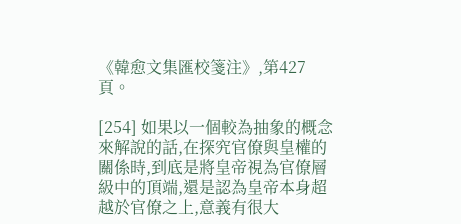《韓愈文集匯校箋注》,第427頁。

[254] 如果以一個較為抽象的概念來解說的話,在探究官僚與皇權的關係時,到底是將皇帝視為官僚層級中的頂端,還是認為皇帝本身超越於官僚之上,意義有很大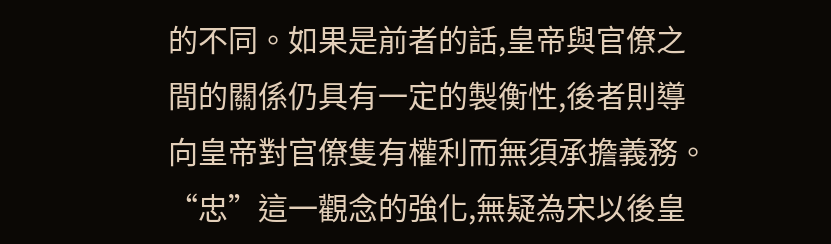的不同。如果是前者的話,皇帝與官僚之間的關係仍具有一定的製衡性,後者則導向皇帝對官僚隻有權利而無須承擔義務。“忠”這一觀念的強化,無疑為宋以後皇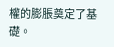權的膨脹奠定了基礎。